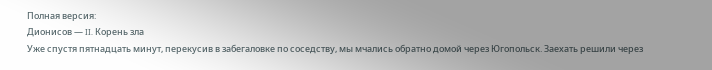Полная версия:
Дионисов — II. Корень зла
Уже спустя пятнадцать минут, перекусив в забегаловке по соседству, мы мчались обратно домой через Югопольск. Заехать решили через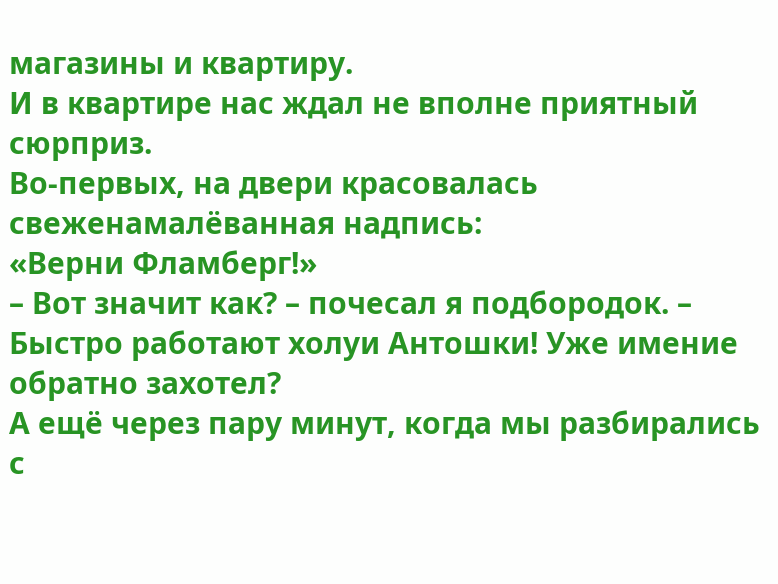магазины и квартиру.
И в квартире нас ждал не вполне приятный сюрприз.
Во-первых, на двери красовалась свеженамалёванная надпись:
«Верни Фламберг!»
– Вот значит как? – почесал я подбородок. – Быстро работают холуи Антошки! Уже имение обратно захотел?
А ещё через пару минут, когда мы разбирались с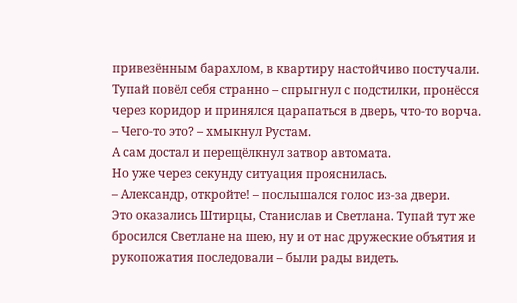привезённым барахлом, в квартиру настойчиво постучали.
Тупай повёл себя странно – спрыгнул с подстилки, пронёсся через коридор и принялся царапаться в дверь, что-то ворча.
– Чего-то это? – хмыкнул Рустам.
А сам достал и перещёлкнул затвор автомата.
Но уже через секунду ситуация прояснилась.
– Александр, откройте! – послышался голос из-за двери.
Это оказались Штирцы, Станислав и Светлана. Тупай тут же бросился Светлане на шею, ну и от нас дружеские объятия и рукопожатия последовали – были рады видеть.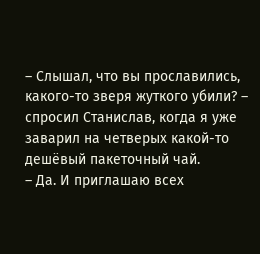– Слышал, что вы прославились, какого-то зверя жуткого убили? – спросил Станислав, когда я уже заварил на четверых какой-то дешёвый пакеточный чай.
– Да. И приглашаю всех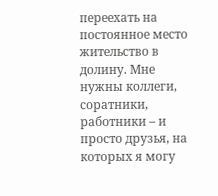переехать на постоянное место жительство в долину. Мне нужны коллеги, соратники, работники – и просто друзья, на которых я могу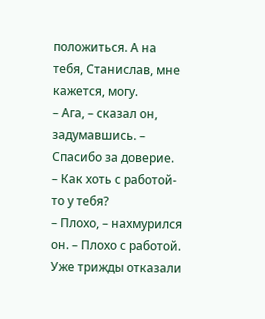положиться. А на тебя, Станислав, мне кажется, могу.
– Ага, – сказал он, задумавшись. – Спасибо за доверие.
– Как хоть с работой-то у тебя?
– Плохо, – нахмурился он. – Плохо с работой. Уже трижды отказали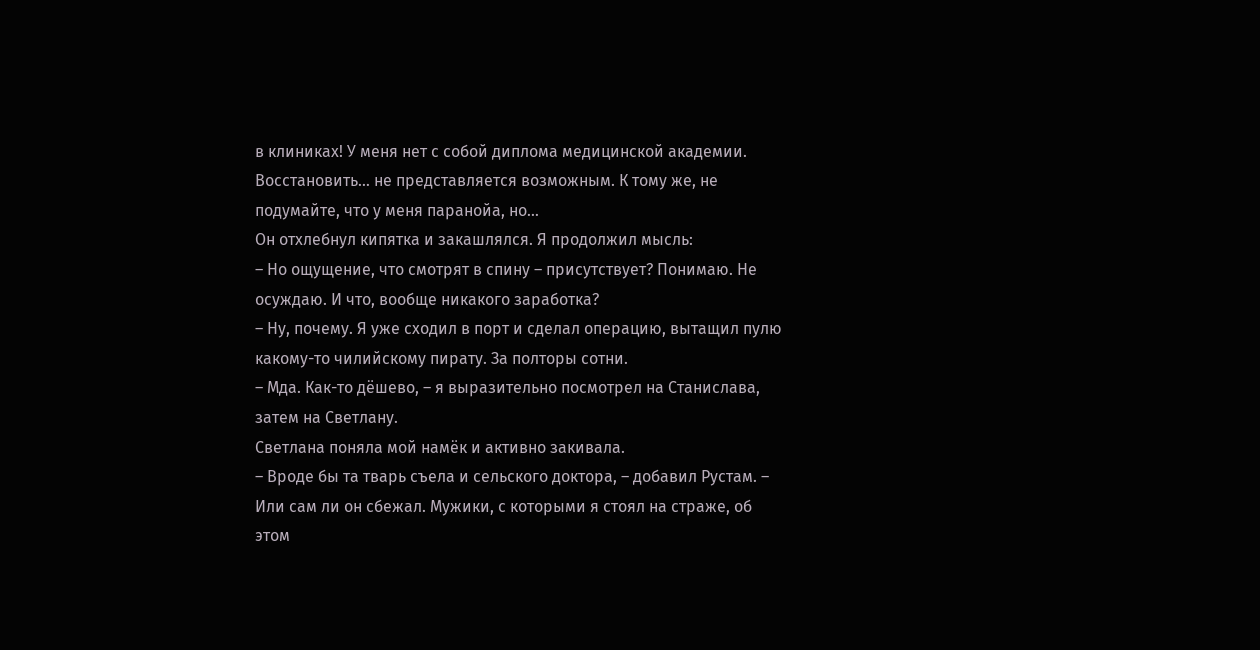в клиниках! У меня нет с собой диплома медицинской академии. Восстановить… не представляется возможным. К тому же, не подумайте, что у меня паранойа, но…
Он отхлебнул кипятка и закашлялся. Я продолжил мысль:
– Но ощущение, что смотрят в спину – присутствует? Понимаю. Не осуждаю. И что, вообще никакого заработка?
– Ну, почему. Я уже сходил в порт и сделал операцию, вытащил пулю какому-то чилийскому пирату. За полторы сотни.
– Мда. Как-то дёшево, – я выразительно посмотрел на Станислава, затем на Светлану.
Светлана поняла мой намёк и активно закивала.
– Вроде бы та тварь съела и сельского доктора, – добавил Рустам. – Или сам ли он сбежал. Мужики, с которыми я стоял на страже, об этом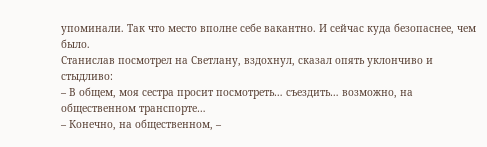упоминали. Так что место вполне себе вакантно. И сейчас куда безопаснее, чем было.
Станислав посмотрел на Светлану, вздохнул, сказал опять уклончиво и стыдливо:
– В общем, моя сестра просит посмотреть… съездить… возможно, на общественном транспорте…
– Конечно, на общественном, –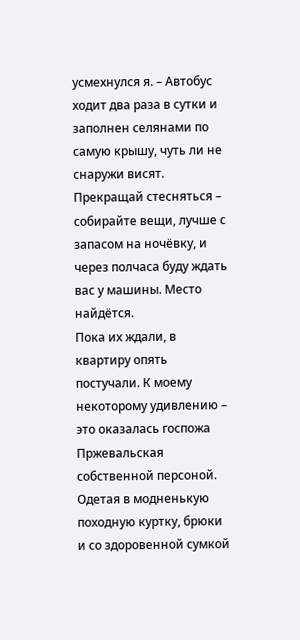усмехнулся я. – Автобус ходит два раза в сутки и заполнен селянами по самую крышу, чуть ли не снаружи висят. Прекращай стесняться – собирайте вещи, лучше с запасом на ночёвку, и через полчаса буду ждать вас у машины. Место найдётся.
Пока их ждали, в квартиру опять постучали. К моему некоторому удивлению – это оказалась госпожа Пржевальская собственной персоной. Одетая в модненькую походную куртку, брюки и со здоровенной сумкой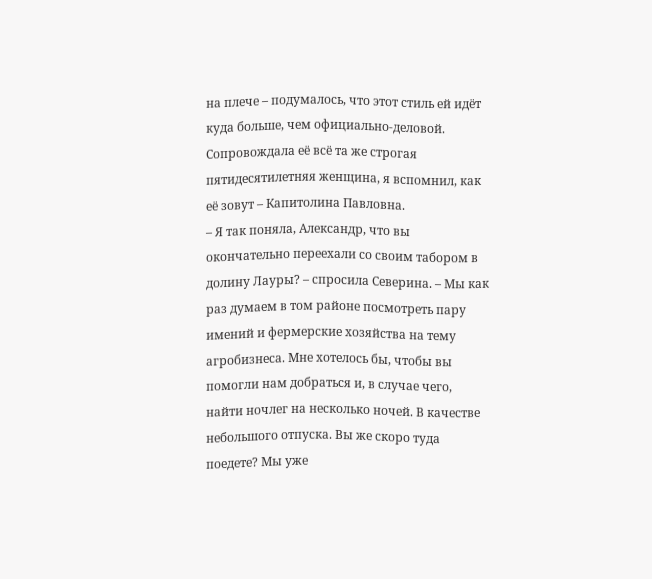на плече – подумалось, что этот стиль ей идёт куда больше, чем официально-деловой. Сопровождала её всё та же строгая пятидесятилетняя женщина, я вспомнил, как её зовут – Капитолина Павловна.
– Я так поняла, Александр, что вы окончательно переехали со своим табором в долину Лауры? – спросила Северина. – Мы как раз думаем в том районе посмотреть пару имений и фермерские хозяйства на тему агробизнеса. Мне хотелось бы, чтобы вы помогли нам добраться и, в случае чего, найти ночлег на несколько ночей. В качестве небольшого отпуска. Вы же скоро туда поедете? Мы уже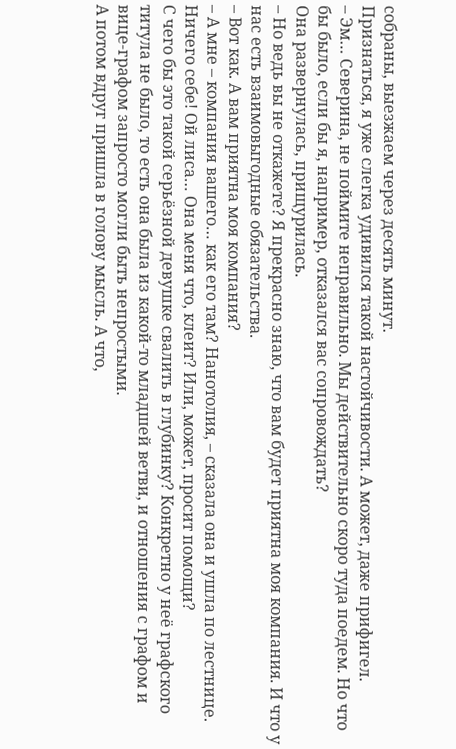собраны, выезжаем через десять минут.
Признаться, я уже слегка удивился такой настойчивости. А может, даже прифигел.
– Эм… Северина, не поймите неправильно. Мы действительно скоро туда поедем. Но что бы было, если бы я, например, отказался вас сопровождать?
Она развернулась, прищурилась.
– Но ведь вы не откажете? Я прекрасно знаю, что вам будет приятна моя компания. И что у нас есть взаимовыгодные обязательства.
– Вот как. А вам приятна моя компания?
– А мне – компания вашего… как его там? Нанотолия, – сказала она и ушла по лестнице.
Ничего себе! Ой лиса… Она меня что, клеит? Или, может, просит помощи?
С чего бы это такой серьёзной девушке свалить в глубинку? Конкретно у неё графского титула не было, то есть она была из какой-то младшей ветви, и отношения с графом и вице-графом запросто могли быть непростыми.
А потом вдруг пришла в голову мысль. А что,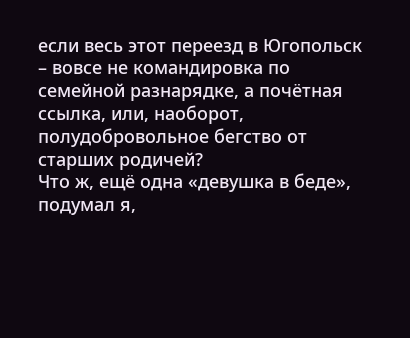если весь этот переезд в Югопольск – вовсе не командировка по семейной разнарядке, а почётная ссылка, или, наоборот, полудобровольное бегство от старших родичей?
Что ж, ещё одна «девушка в беде», подумал я,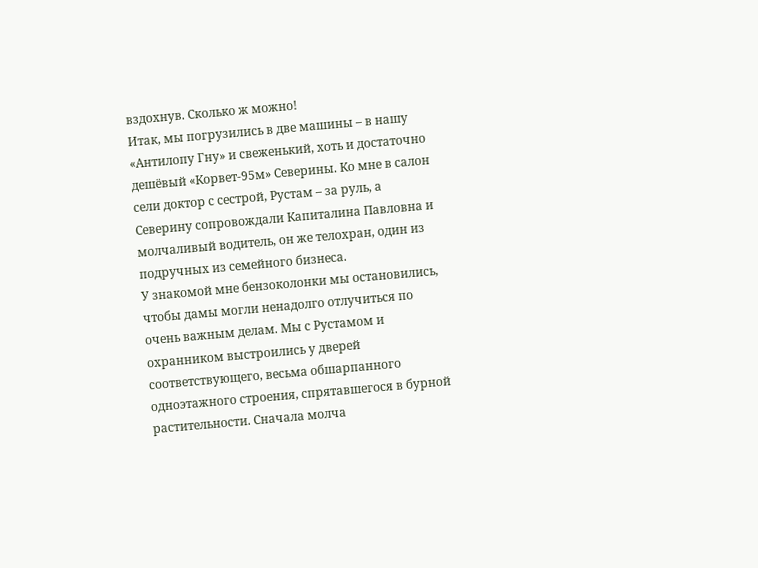вздохнув. Сколько ж можно!
Итак, мы погрузились в две машины – в нашу «Антилопу Гну» и свеженький, хоть и достаточно дешёвый «Корвет-95м» Северины. Ко мне в салон сели доктор с сестрой, Рустам – за руль, а Северину сопровождали Капиталина Павловна и молчаливый водитель, он же телохран, один из подручных из семейного бизнеса.
У знакомой мне бензоколонки мы остановились, чтобы дамы могли ненадолго отлучиться по очень важным делам. Мы с Рустамом и охранником выстроились у дверей соответствующего, весьма обшарпанного одноэтажного строения, спрятавшегося в бурной растительности. Сначала молча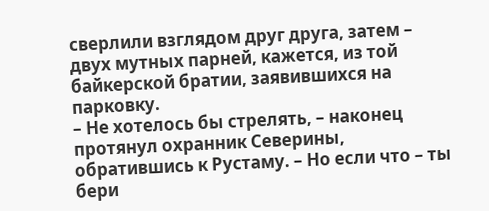сверлили взглядом друг друга, затем – двух мутных парней, кажется, из той байкерской братии, заявившихся на парковку.
– Не хотелось бы стрелять, – наконец протянул охранник Северины, обратившись к Рустаму. – Но если что – ты бери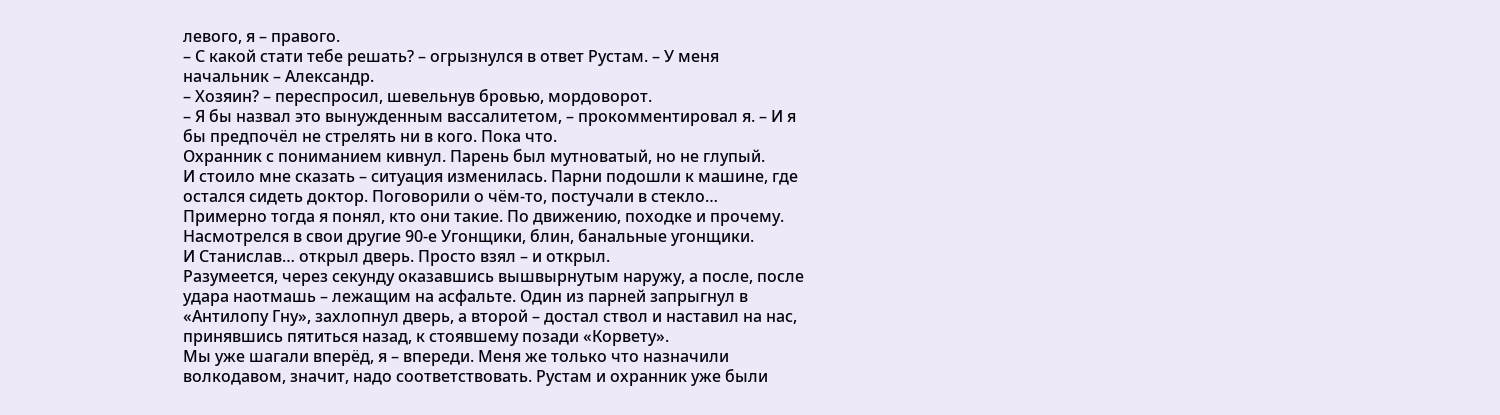левого, я – правого.
– С какой стати тебе решать? – огрызнулся в ответ Рустам. – У меня начальник – Александр.
– Хозяин? – переспросил, шевельнув бровью, мордоворот.
– Я бы назвал это вынужденным вассалитетом, – прокомментировал я. – И я бы предпочёл не стрелять ни в кого. Пока что.
Охранник с пониманием кивнул. Парень был мутноватый, но не глупый.
И стоило мне сказать – ситуация изменилась. Парни подошли к машине, где остался сидеть доктор. Поговорили о чём-то, постучали в стекло…
Примерно тогда я понял, кто они такие. По движению, походке и прочему. Насмотрелся в свои другие 90-е Угонщики, блин, банальные угонщики.
И Станислав… открыл дверь. Просто взял – и открыл.
Разумеется, через секунду оказавшись вышвырнутым наружу, а после, после удара наотмашь – лежащим на асфальте. Один из парней запрыгнул в «Антилопу Гну», захлопнул дверь, а второй – достал ствол и наставил на нас, принявшись пятиться назад, к стоявшему позади «Корвету».
Мы уже шагали вперёд, я – впереди. Меня же только что назначили волкодавом, значит, надо соответствовать. Рустам и охранник уже были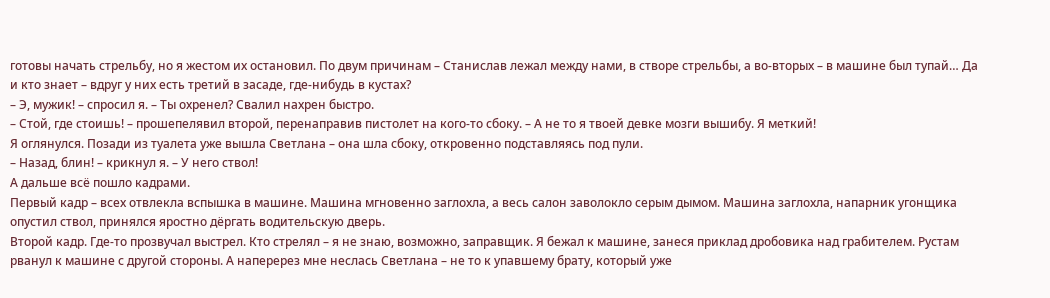готовы начать стрельбу, но я жестом их остановил. По двум причинам – Станислав лежал между нами, в створе стрельбы, а во-вторых – в машине был тупай… Да и кто знает – вдруг у них есть третий в засаде, где-нибудь в кустах?
– Э, мужик! – спросил я. – Ты охренел? Свалил нахрен быстро.
– Стой, где стоишь! – прошепелявил второй, перенаправив пистолет на кого-то сбоку. – А не то я твоей девке мозги вышибу. Я меткий!
Я оглянулся. Позади из туалета уже вышла Светлана – она шла сбоку, откровенно подставляясь под пули.
– Назад, блин! – крикнул я. – У него ствол!
А дальше всë пошло кадрами.
Первый кадр – всех отвлекла вспышка в машине. Машина мгновенно заглохла, а весь салон заволокло серым дымом. Машина заглохла, напарник угонщика опустил ствол, принялся яростно дëргать водительскую дверь.
Второй кадр. Где-то прозвучал выстрел. Кто стрелял – я не знаю, возможно, заправщик. Я бежал к машине, занеся приклад дробовика над грабителем. Рустам рванул к машине с другой стороны. А наперерез мне неслась Светлана – не то к упавшему брату, который уже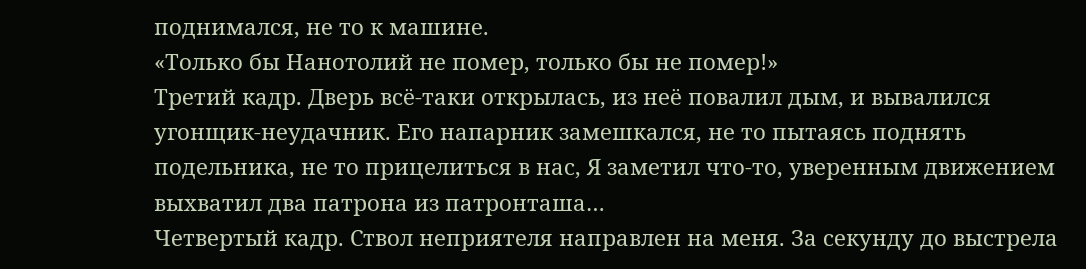поднимался, не то к машине.
«Только бы Нанотолий не помер, только бы не помер!»
Третий кадр. Дверь всё-таки открылась, из неё повалил дым, и вывалился угонщик-неудачник. Его напарник замешкался, не то пытаясь поднять подельника, не то прицелиться в нас, Я заметил что-то, уверенным движением выхватил два патрона из патронташа…
Четвертый кадр. Ствол неприятеля направлен на меня. За секунду до выстрела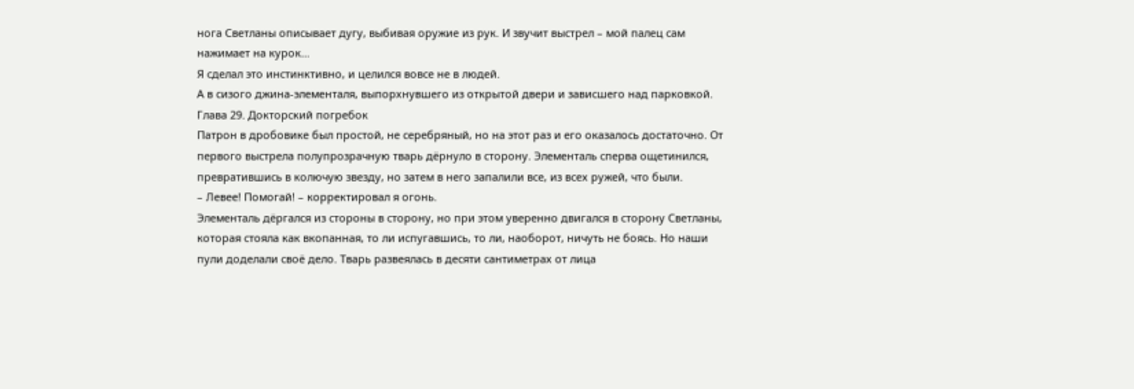нога Светланы описывает дугу, выбивая оружие из рук. И звучит выстрел – мой палец сам нажимает на курок…
Я сделал это инстинктивно, и целился вовсе не в людей.
А в сизого джина-элементаля, выпорхнувшего из открытой двери и зависшего над парковкой.
Глава 29. Докторский погребок
Патрон в дробовике был простой, не серебряный, но на этот раз и его оказалось достаточно. От первого выстрела полупрозрачную тварь дёрнуло в сторону. Элементаль сперва ощетинился, превратившись в колючую звезду, но затем в него запалили все, из всех ружей, что были.
– Левее! Помогай! – корректировал я огонь.
Элементаль дёргался из стороны в сторону, но при этом уверенно двигался в сторону Светланы, которая стояла как вкопанная, то ли испугавшись, то ли, наоборот, ничуть не боясь. Но наши пули доделали своё дело. Тварь развеялась в десяти сантиметрах от лица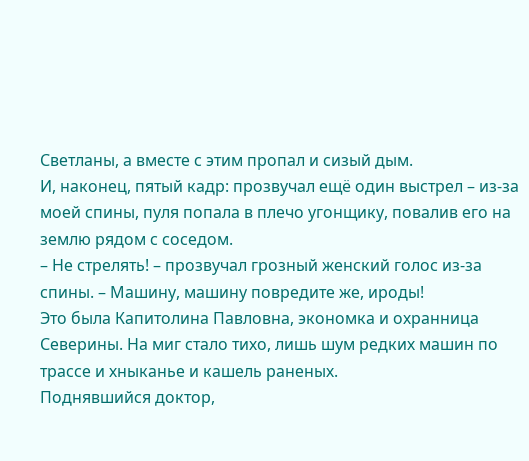Светланы, а вместе с этим пропал и сизый дым.
И, наконец, пятый кадр: прозвучал ещë один выстрел – из-за моей спины, пуля попала в плечо угонщику, повалив его на землю рядом с соседом.
– Не стрелять! – прозвучал грозный женский голос из-за спины. – Машину, машину повредите же, ироды!
Это была Капитолина Павловна, экономка и охранница Северины. На миг стало тихо, лишь шум редких машин по трассе и хныканье и кашель раненых.
Поднявшийся доктор,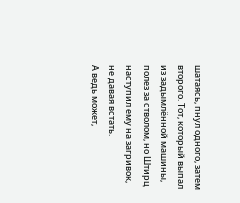шатаясь, пнул одного, затем второго. Тот, который выпал из задымлëнной машины, полез за стволом, но Штирц наступил ему на загривок, не давая встать.
А ведь может,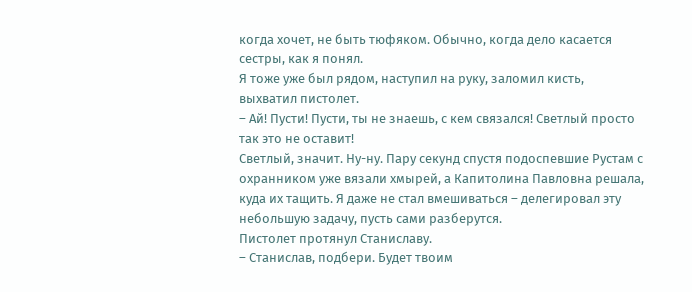когда хочет, не быть тюфяком. Обычно, когда дело касается сестры, как я понял.
Я тоже уже был рядом, наступил на руку, заломил кисть, выхватил пистолет.
– Ай! Пусти! Пусти, ты не знаешь, с кем связался! Светлый просто так это не оставит!
Светлый, значит. Ну-ну. Пару секунд спустя подоспевшие Рустам с охранником уже вязали хмырей, а Капитолина Павловна решала, куда их тащить. Я даже не стал вмешиваться – делегировал эту небольшую задачу, пусть сами разберутся.
Пистолет протянул Станиславу.
– Станислав, подбери. Будет твоим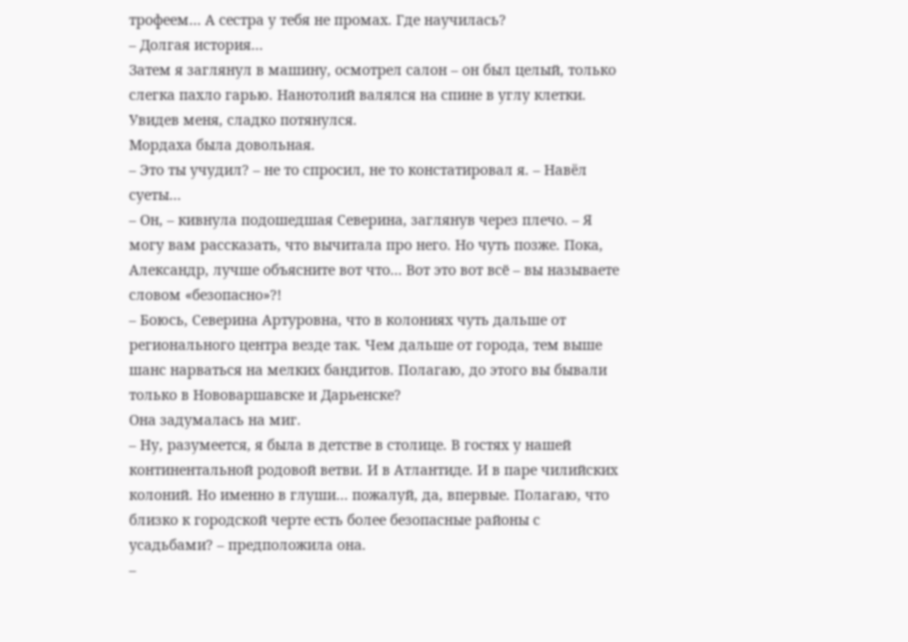трофеем… А сестра у тебя не промах. Где научилась?
– Долгая история…
Затем я заглянул в машину, осмотрел салон – он был целый, только слегка пахло гарью. Нанотолий валялся на спине в углу клетки. Увидев меня, сладко потянулся.
Мордаха была довольная.
– Это ты учудил? – не то спросил, не то констатировал я. – Навëл суеты…
– Он, – кивнула подошедшая Северина, заглянув через плечо. – Я могу вам рассказать, что вычитала про него. Но чуть позже. Пока, Александр, лучше объясните вот что… Вот это вот всё – вы называете словом «безопасно»?!
– Боюсь, Северина Артуровна, что в колониях чуть дальше от регионального центра везде так. Чем дальше от города, тем выше шанс нарваться на мелких бандитов. Полагаю, до этого вы бывали только в Нововаршавске и Дарьенске?
Она задумалась на миг.
– Ну, разумеется, я была в детстве в столице. В гостях у нашей континентальной родовой ветви. И в Атлантиде. И в паре чилийских колоний. Но именно в глуши… пожалуй, да, впервые. Полагаю, что близко к городской черте есть более безопасные районы с усадьбами? – предположила она.
–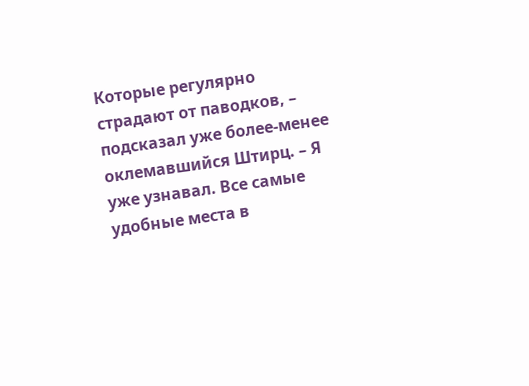Которые регулярно страдают от паводков, – подсказал уже более-менее оклемавшийся Штирц. – Я уже узнавал. Все самые удобные места в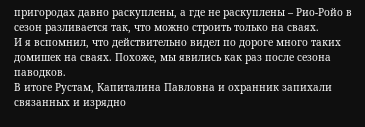пригородах давно раскуплены, а где не раскуплены – Рио-Ройо в сезон разливается так, что можно строить только на сваях.
И я вспомнил, что действительно видел по дороге много таких домишек на сваях. Похоже, мы явились как раз после сезона паводков.
В итоге Рустам, Капиталина Павловна и охранник запихали связанных и изрядно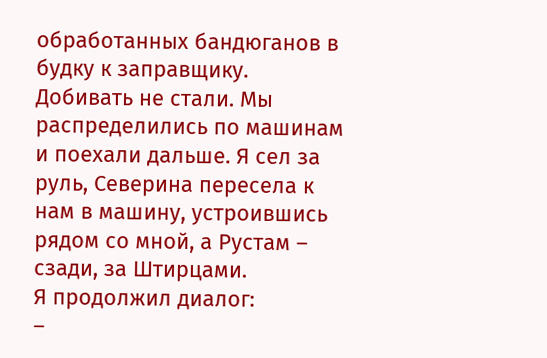обработанных бандюганов в будку к заправщику. Добивать не стали. Мы распределились по машинам и поехали дальше. Я сел за руль, Северина пересела к нам в машину, устроившись рядом со мной, а Рустам – сзади, за Штирцами.
Я продолжил диалог:
–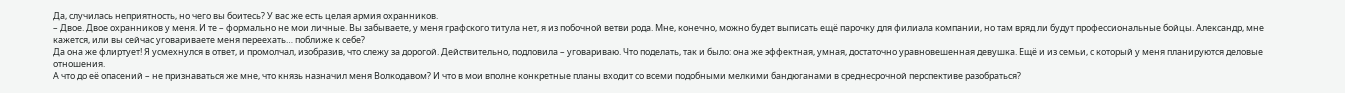Да, случилась неприятность, но чего вы боитесь? У вас же есть целая армия охранников.
– Двое. Двое охранников у меня. И те – формально не мои личные. Вы забываете, у меня графского титула нет, я из побочной ветви рода. Мне, конечно, можно будет выписать ещё парочку для филиала компании, но там вряд ли будут профессиональные бойцы. Александр, мне кажется, или вы сейчас уговариваете меня переехать… поближе к себе?
Да она же флиртует! Я усмехнулся в ответ, и промолчал, изобразив, что слежу за дорогой. Действительно, подловила – уговариваю. Что поделать, так и было: она же эффектная, умная, достаточно уравновешенная девушка. Ещё и из семьи, с который у меня планируются деловые отношения.
А что до её опасений – не признаваться же мне, что князь назначил меня Волкодавом? И что в мои вполне конкретные планы входит со всеми подобными мелкими бандюганами в среднесрочной перспективе разобраться?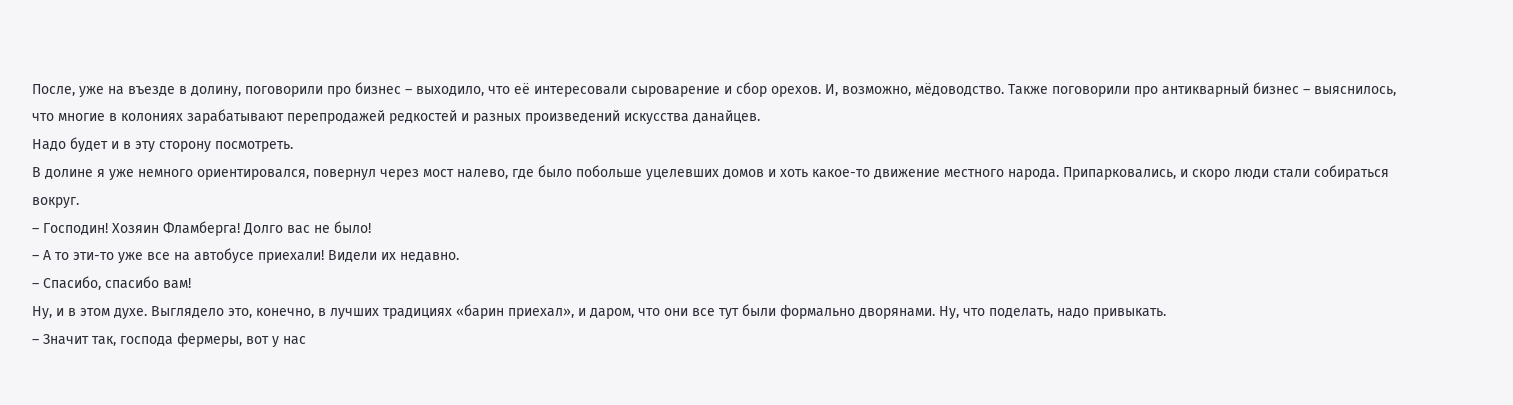После, уже на въезде в долину, поговорили про бизнес – выходило, что её интересовали сыроварение и сбор орехов. И, возможно, мёдоводство. Также поговорили про антикварный бизнес – выяснилось, что многие в колониях зарабатывают перепродажей редкостей и разных произведений искусства данайцев.
Надо будет и в эту сторону посмотреть.
В долине я уже немного ориентировался, повернул через мост налево, где было побольше уцелевших домов и хоть какое-то движение местного народа. Припарковались, и скоро люди стали собираться вокруг.
– Господин! Хозяин Фламберга! Долго вас не было!
– А то эти-то уже все на автобусе приехали! Видели их недавно.
– Спасибо, спасибо вам!
Ну, и в этом духе. Выглядело это, конечно, в лучших традициях «барин приехал», и даром, что они все тут были формально дворянами. Ну, что поделать, надо привыкать.
– Значит так, господа фермеры, вот у нас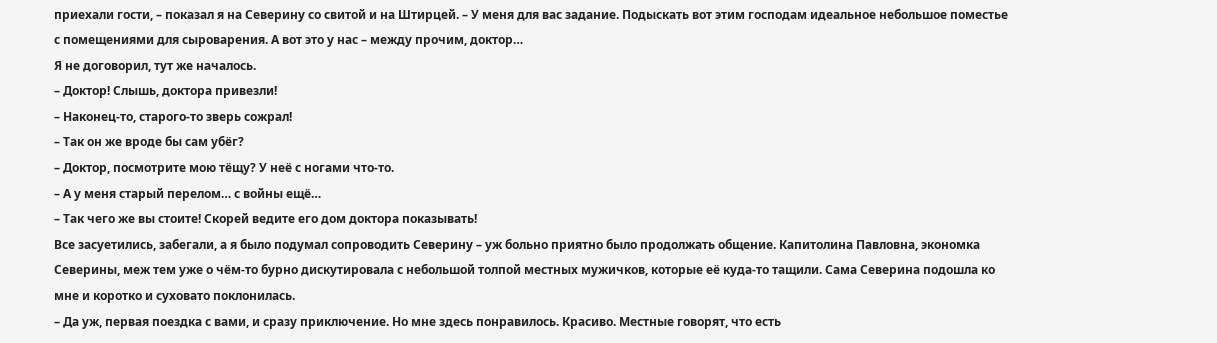приехали гости, – показал я на Северину со свитой и на Штирцей. – У меня для вас задание. Подыскать вот этим господам идеальное небольшое поместье с помещениями для сыроварения. А вот это у нас – между прочим, доктор…
Я не договорил, тут же началось.
– Доктор! Слышь, доктора привезли!
– Наконец-то, старого-то зверь сожрал!
– Так он же вроде бы сам убёг?
– Доктор, посмотрите мою тёщу? У неё с ногами что-то.
– А у меня старый перелом… с войны ещё…
– Так чего же вы стоите! Скорей ведите его дом доктора показывать!
Все засуетились, забегали, а я было подумал сопроводить Северину – уж больно приятно было продолжать общение. Капитолина Павловна, экономка Северины, меж тем уже о чём-то бурно дискутировала с небольшой толпой местных мужичков, которые её куда-то тащили. Сама Северина подошла ко мне и коротко и суховато поклонилась.
– Да уж, первая поездка с вами, и сразу приключение. Но мне здесь понравилось. Красиво. Местные говорят, что есть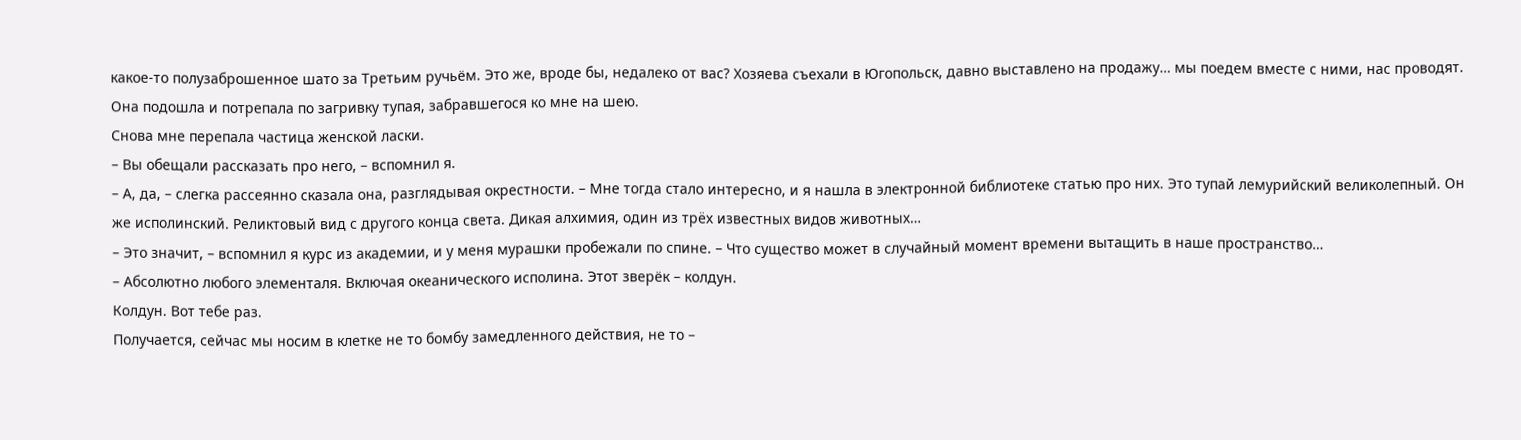какое-то полузаброшенное шато за Третьим ручьём. Это же, вроде бы, недалеко от вас? Хозяева съехали в Югопольск, давно выставлено на продажу… мы поедем вместе с ними, нас проводят.
Она подошла и потрепала по загривку тупая, забравшегося ко мне на шею.
Снова мне перепала частица женской ласки.
– Вы обещали рассказать про него, – вспомнил я.
– А, да, – слегка рассеянно сказала она, разглядывая окрестности. – Мне тогда стало интересно, и я нашла в электронной библиотеке статью про них. Это тупай лемурийский великолепный. Он же исполинский. Реликтовый вид с другого конца света. Дикая алхимия, один из трëх известных видов животных…
– Это значит, – вспомнил я курс из академии, и у меня мурашки пробежали по спине. – Что существо может в случайный момент времени вытащить в наше пространство…
– Абсолютно любого элементаля. Включая океанического исполина. Этот зверёк – колдун.
Колдун. Вот тебе раз.
Получается, сейчас мы носим в клетке не то бомбу замедленного действия, не то –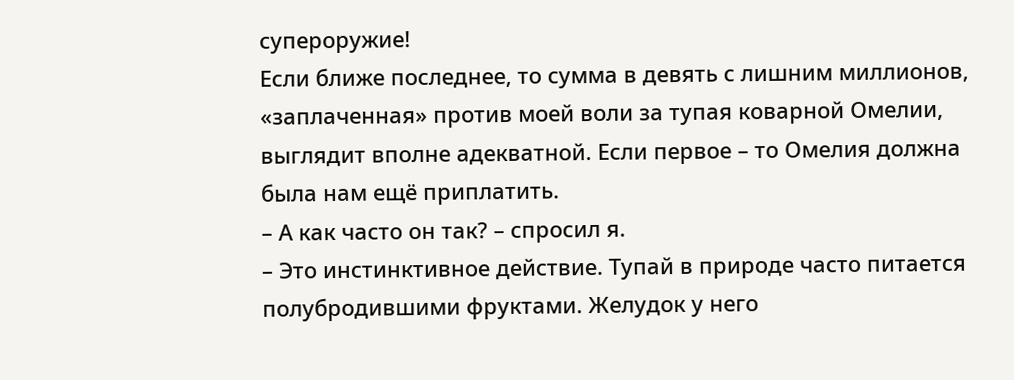супероружие!
Если ближе последнее, то сумма в девять с лишним миллионов, «заплаченная» против моей воли за тупая коварной Омелии, выглядит вполне адекватной. Если первое – то Омелия должна была нам ещё приплатить.
– А как часто он так? – спросил я.
– Это инстинктивное действие. Тупай в природе часто питается полубродившими фруктами. Желудок у него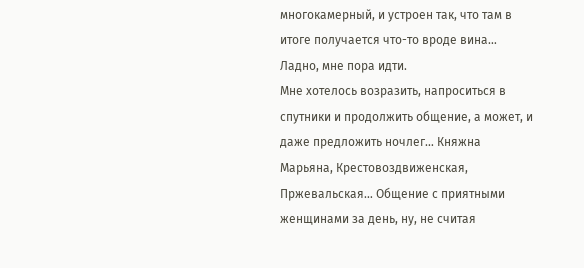многокамерный, и устроен так, что там в итоге получается что-то вроде вина… Ладно, мне пора идти.
Мне хотелось возразить, напроситься в спутники и продолжить общение, а может, и даже предложить ночлег… Княжна Марьяна, Крестовоздвиженская, Пржевальская… Общение с приятными женщинами за день, ну, не считая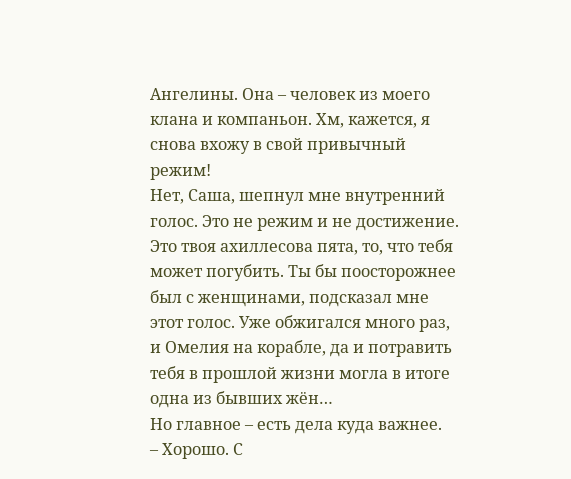Ангелины. Она – человек из моего клана и компаньон. Хм, кажется, я снова вхожу в свой привычный режим!
Нет, Саша, шепнул мне внутренний голос. Это не режим и не достижение. Это твоя ахиллесова пята, то, что тебя может погубить. Ты бы поосторожнее был с женщинами, подсказал мне этот голос. Уже обжигался много раз, и Омелия на корабле, да и потравить тебя в прошлой жизни могла в итоге одна из бывших жён…
Но главное – есть дела куда важнее.
– Хорошо. С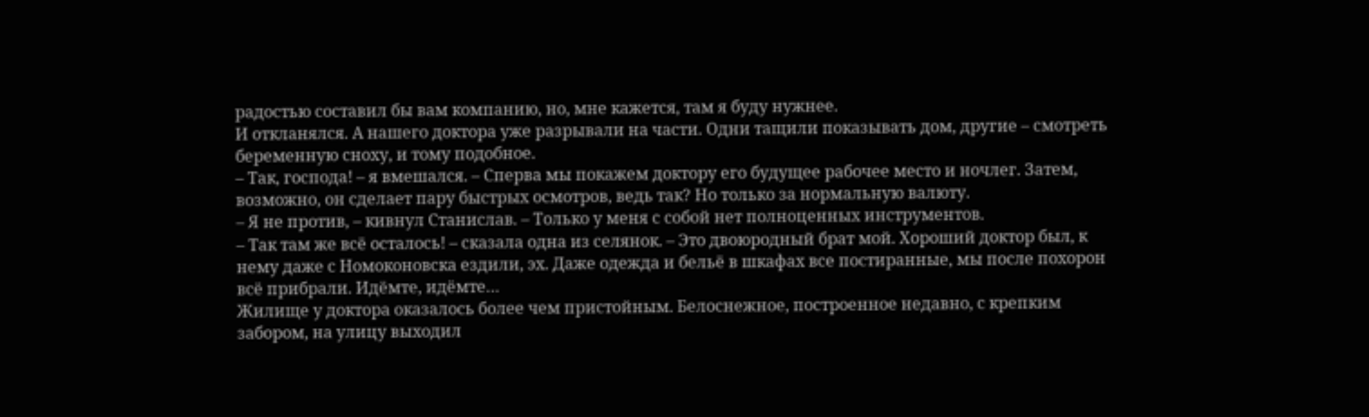радостью составил бы вам компанию, но, мне кажется, там я буду нужнее.
И откланялся. А нашего доктора уже разрывали на части. Одни тащили показывать дом, другие – смотреть беременную сноху, и тому подобное.
– Так, господа! – я вмешался. – Сперва мы покажем доктору его будущее рабочее место и ночлег. Затем, возможно, он сделает пару быстрых осмотров, ведь так? Но только за нормальную валюту.
– Я не против, – кивнул Станислав. – Только у меня с собой нет полноценных инструментов.
– Так там же всё осталось! – сказала одна из селянок. – Это двоюродный брат мой. Хороший доктор был, к нему даже с Номоконовска ездили, эх. Даже одежда и бельё в шкафах все постиранные, мы после похорон всё прибрали. Идёмте, идёмте…
Жилище у доктора оказалось более чем пристойным. Белоснежное, построенное недавно, с крепким забором, на улицу выходил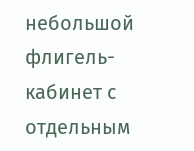небольшой флигель-кабинет с отдельным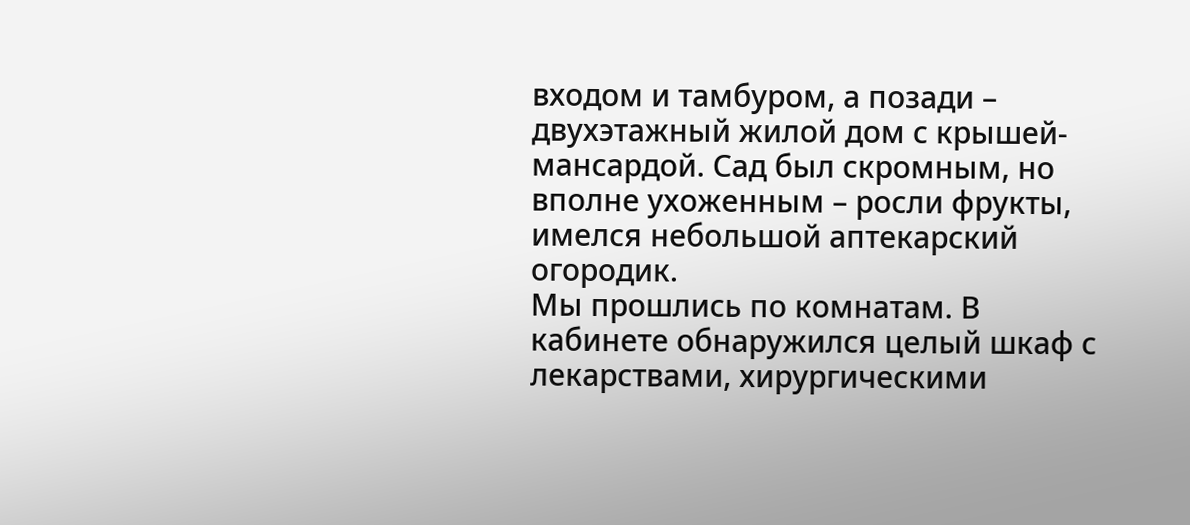входом и тамбуром, а позади – двухэтажный жилой дом с крышей-мансардой. Сад был скромным, но вполне ухоженным – росли фрукты, имелся небольшой аптекарский огородик.
Мы прошлись по комнатам. В кабинете обнаружился целый шкаф с лекарствами, хирургическими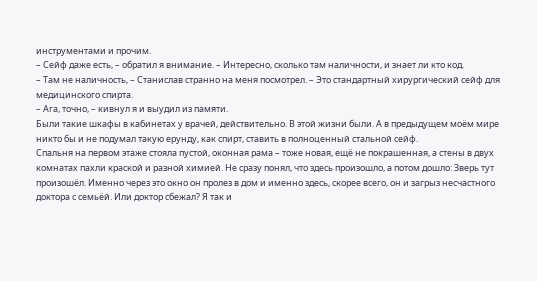инструментами и прочим.
– Сейф даже есть, – обратил я внимание. – Интересно, сколько там наличности, и знает ли кто код.
– Там не наличность, – Станислав странно на меня посмотрел. – Это стандартный хирургический сейф для медицинского спирта.
– Ага, точно, – кивнул я и выудил из памяти.
Были такие шкафы в кабинетах у врачей, действительно. В этой жизни были. А в предыдущем моëм мире никто бы и не подумал такую ерунду, как спирт, ставить в полноценный стальной сейф.
Спальня на первом этаже стояла пустой, оконная рама – тоже новая, ещё не покрашенная, а стены в двух комнатах пахли краской и разной химией. Не сразу понял, что здесь произошло, а потом дошло: Зверь тут произошёл. Именно через это окно он пролез в дом и именно здесь, скорее всего, он и загрыз несчастного доктора с семьёй. Или доктор сбежал? Я так и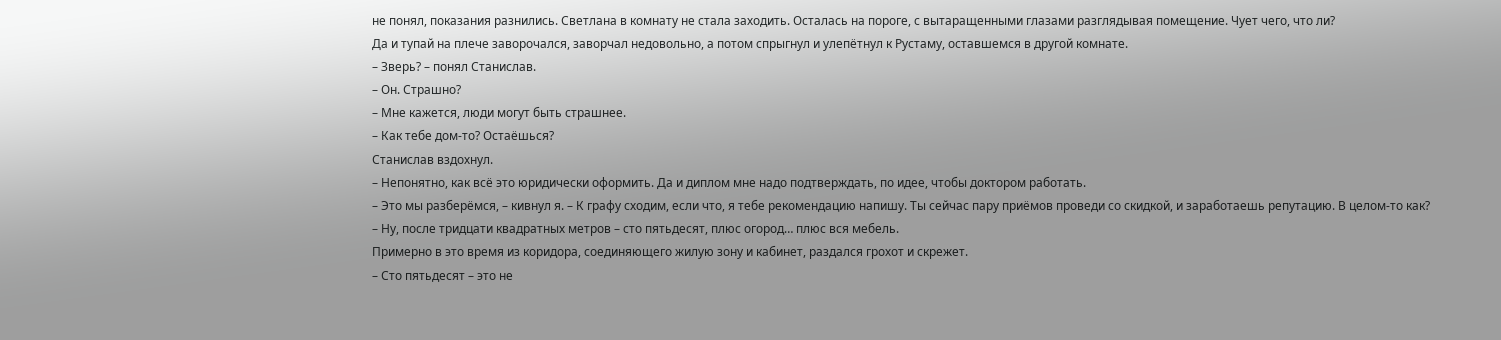не понял, показания разнились. Светлана в комнату не стала заходить. Осталась на пороге, с вытаращенными глазами разглядывая помещение. Чует чего, что ли?
Да и тупай на плече заворочался, заворчал недовольно, а потом спрыгнул и улепётнул к Рустаму, оставшемся в другой комнате.
– Зверь? – понял Станислав.
– Он. Страшно?
– Мне кажется, люди могут быть страшнее.
– Как тебе дом-то? Остаёшься?
Станислав вздохнул.
– Непонятно, как всё это юридически оформить. Да и диплом мне надо подтверждать, по идее, чтобы доктором работать.
– Это мы разберёмся, – кивнул я. – К графу сходим, если что, я тебе рекомендацию напишу. Ты сейчас пару приёмов проведи со скидкой, и заработаешь репутацию. В целом-то как?
– Ну, после тридцати квадратных метров – сто пятьдесят, плюс огород… плюс вся мебель.
Примерно в это время из коридора, соединяющего жилую зону и кабинет, раздался грохот и скрежет.
– Сто пятьдесят – это не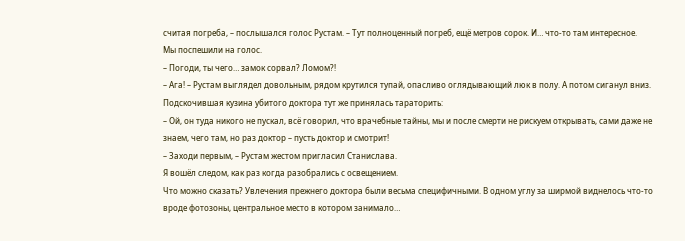считая погреба, – послышался голос Рустам. – Тут полноценный погреб, ещё метров сорок. И… что-то там интересное.
Мы поспешили на голос.
– Погоди, ты чего… замок сорвал? Ломом?!
– Ага! – Рустам выглядел довольным, рядом крутился тупай, опасливо оглядывающий люк в полу. А потом сиганул вниз.
Подскочившая кузина убитого доктора тут же принялась тараторить:
– Ой, он туда никого не пускал, всё говорил, что врачебные тайны, мы и после смерти не рискуем открывать, сами даже не знаем, чего там, но раз доктор – пусть доктор и смотрит!
– Заходи первым, – Рустам жестом пригласил Станислава.
Я вошёл следом, как раз когда разобрались с освещением.
Что можно сказать? Увлечения прежнего доктора были весьма специфичными. В одном углу за ширмой виднелось что-то вроде фотозоны, центральное место в котором занимало…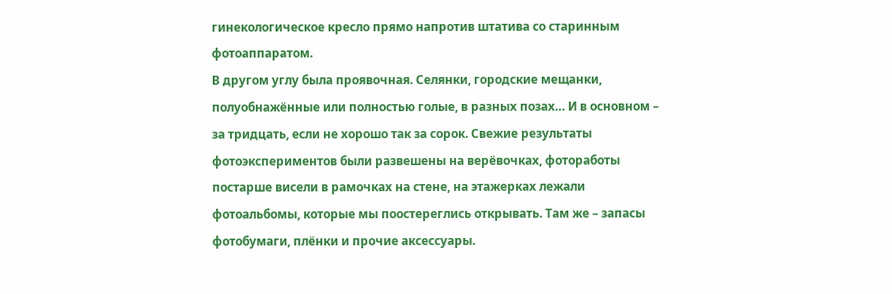гинекологическое кресло прямо напротив штатива со старинным фотоаппаратом.
В другом углу была проявочная. Селянки, городские мещанки, полуобнажённые или полностью голые, в разных позах… И в основном – за тридцать, если не хорошо так за сорок. Свежие результаты фотоэкспериментов были развешены на верёвочках, фотоработы постарше висели в рамочках на стене, на этажерках лежали фотоальбомы, которые мы поостереглись открывать. Там же – запасы фотобумаги, плёнки и прочие аксессуары.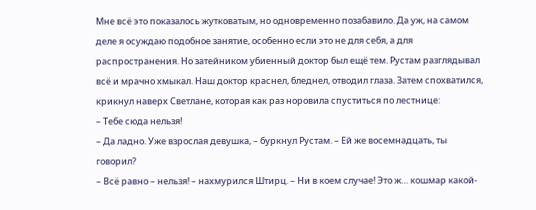Мне всё это показалось жутковатым, но одновременно позабавило. Да уж, на самом деле я осуждаю подобное занятие, особенно если это не для себя, а для распространения. Но затейником убиенный доктор был ещё тем. Рустам разглядывал всё и мрачно хмыкал. Наш доктор краснел, бледнел, отводил глаза. Затем спохватился, крикнул наверх Светлане, которая как раз норовила спуститься по лестнице:
– Тебе сюда нельзя!
– Да ладно. Уже взрослая девушка, – буркнул Рустам. – Ей же восемнадцать, ты говорил?
– Всё равно – нельзя! – нахмурился Штирц. – Ни в коем случае! Это ж… кошмар какой-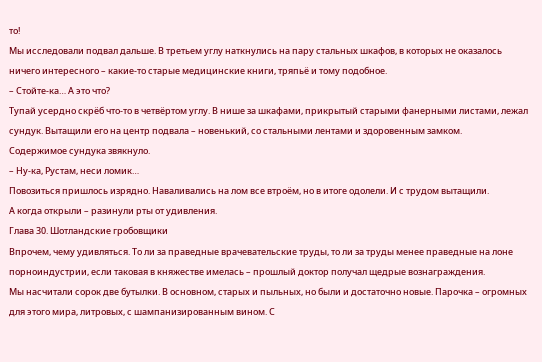то!
Мы исследовали подвал дальше. В третьем углу наткнулись на пару стальных шкафов, в которых не оказалось ничего интересного – какие-то старые медицинские книги, тряпьё и тому подобное.
– Стойте-ка… А это что?
Тупай усердно скрёб что-то в четвёртом углу. В нише за шкафами, прикрытый старыми фанерными листами, лежал сундук. Вытащили его на центр подвала – новенький, со стальными лентами и здоровенным замком.
Содержимое сундука звякнуло.
– Ну-ка, Рустам, неси ломик…
Повозиться пришлось изрядно. Наваливались на лом все втроём, но в итоге одолели. И с трудом вытащили.
А когда открыли – разинули рты от удивления.
Глава 30. Шотландские гробовщики
Впрочем, чему удивляться. То ли за праведные врачевательские труды, то ли за труды менее праведные на лоне порноиндустрии, если таковая в княжестве имелась – прошлый доктор получал щедрые вознаграждения.
Мы насчитали сорок две бутылки. В основном, старых и пыльных, но были и достаточно новые. Парочка – огромных для этого мира, литровых, с шампанизированным вином. С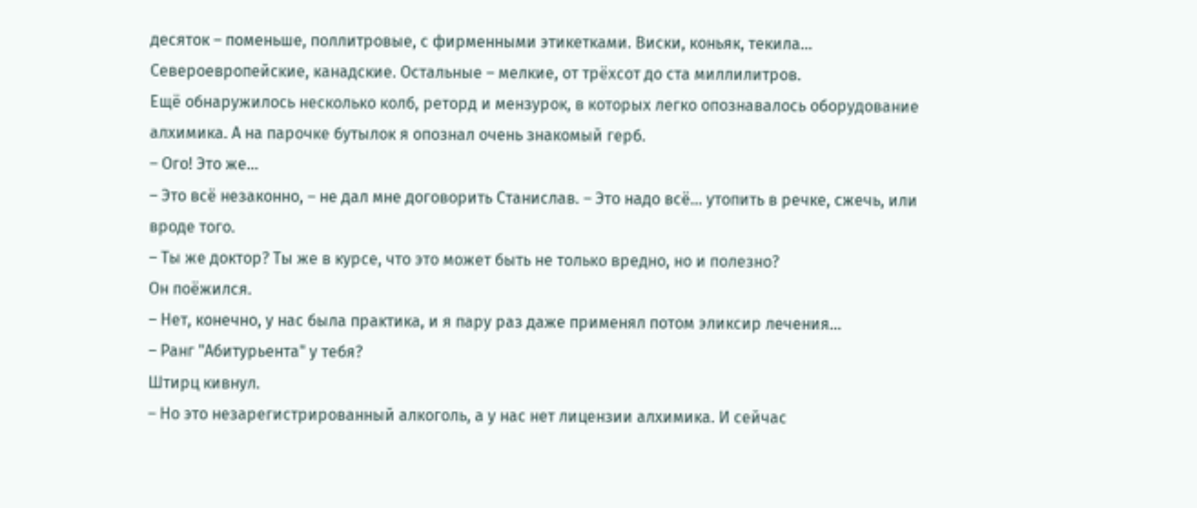десяток – поменьше, поллитровые, с фирменными этикетками. Виски, коньяк, текила… Североевропейские, канадские. Остальные – мелкие, от трёхсот до ста миллилитров.
Ещё обнаружилось несколько колб, реторд и мензурок, в которых легко опознавалось оборудование алхимика. А на парочке бутылок я опознал очень знакомый герб.
– Ого! Это же…
– Это всё незаконно, – не дал мне договорить Станислав. – Это надо всё… утопить в речке, сжечь, или вроде того.
– Ты же доктор? Ты же в курсе, что это может быть не только вредно, но и полезно?
Он поёжился.
– Нет, конечно, у нас была практика, и я пару раз даже применял потом эликсир лечения…
– Ранг "Абитурьента" у тебя?
Штирц кивнул.
– Но это незарегистрированный алкоголь, а у нас нет лицензии алхимика. И сейчас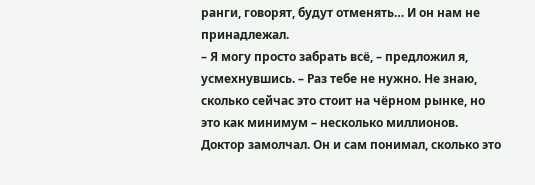ранги, говорят, будут отменять… И он нам не принадлежал.
– Я могу просто забрать всё, – предложил я, усмехнувшись. – Раз тебе не нужно. Не знаю, сколько сейчас это стоит на чёрном рынке, но это как минимум – несколько миллионов.
Доктор замолчал. Он и сам понимал, сколько это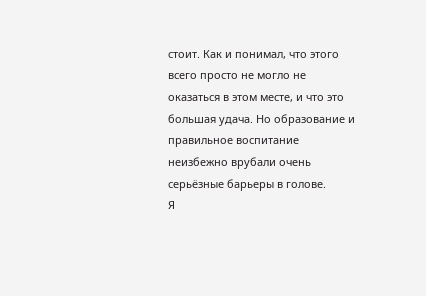стоит. Как и понимал, что этого всего просто не могло не оказаться в этом месте, и что это большая удача. Но образование и правильное воспитание неизбежно врубали очень серьёзные барьеры в голове.
Я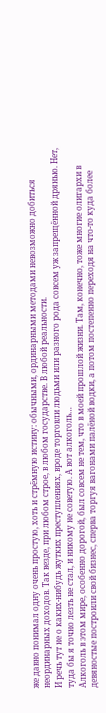же давно понимал одну очень простую, хоть и стрёмную истину: обычными, ординарными методами невозможно добиться неординарных доходов. Так везде, при любом строе, в любом государстве. В любой реальности.
И речь тут не о каких-нибудь жутких преступлениях, вроде торговли людьми или разного рода совсем уж запрещённой дрянью. Нет, туда бы я точно лезть не стал, и никому не советую. А вот алкоголь…
Алкоголь в этом мире, особенно дорогой, был совсем не тем, что в моей прошлой жизни. Там, конечно, тоже многие олигархи в девяностые построили свой бизнес, сперва торгуя вагонами палёной водки, а потом постепенно переходя на что-то куда более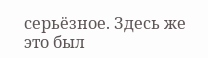серьёзное. Здесь же это был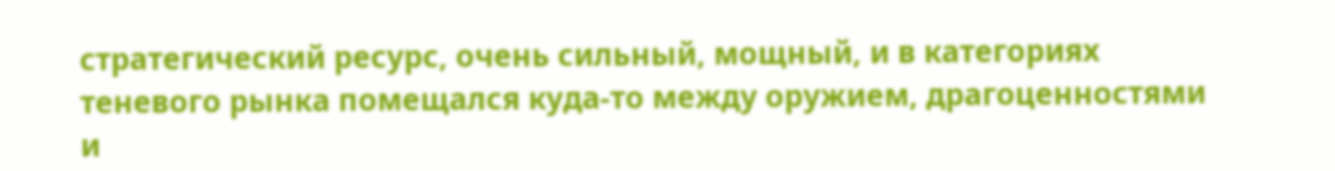стратегический ресурс, очень сильный, мощный, и в категориях теневого рынка помещался куда-то между оружием, драгоценностями и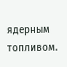ядерным топливом.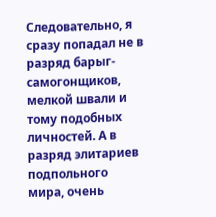Следовательно, я сразу попадал не в разряд барыг-самогонщиков, мелкой швали и тому подобных личностей. А в разряд элитариев подпольного мира, очень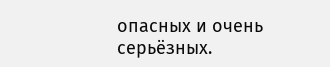опасных и очень серьёзных.